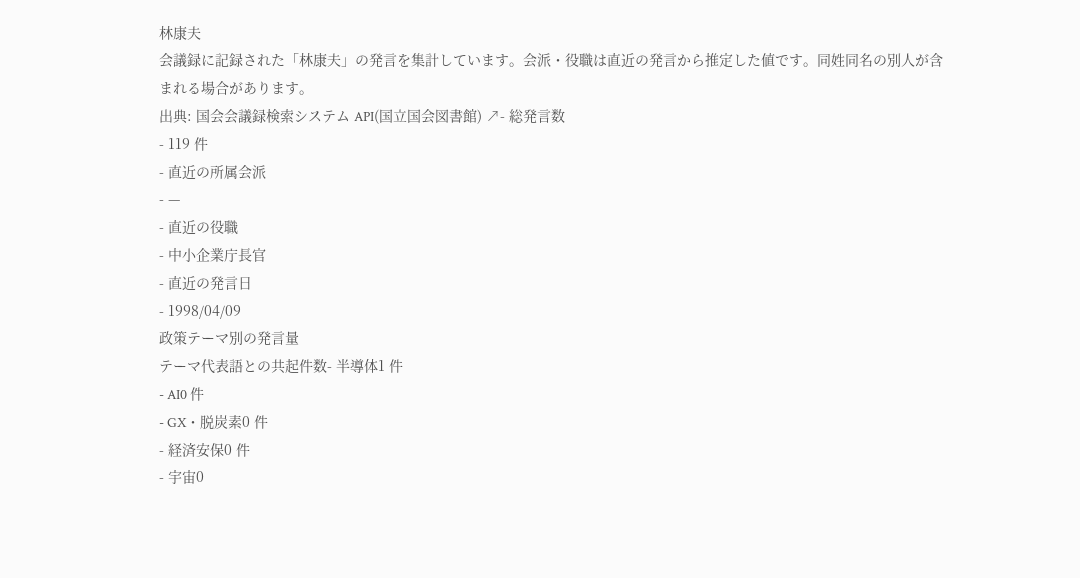林康夫
会議録に記録された「林康夫」の発言を集計しています。会派・役職は直近の発言から推定した値です。同姓同名の別人が含まれる場合があります。
出典: 国会会議録検索システム API(国立国会図書館) ↗- 総発言数
- 119 件
- 直近の所属会派
- —
- 直近の役職
- 中小企業庁長官
- 直近の発言日
- 1998/04/09
政策テーマ別の発言量
テーマ代表語との共起件数- 半導体1 件
- AI0 件
- GX・脱炭素0 件
- 経済安保0 件
- 宇宙0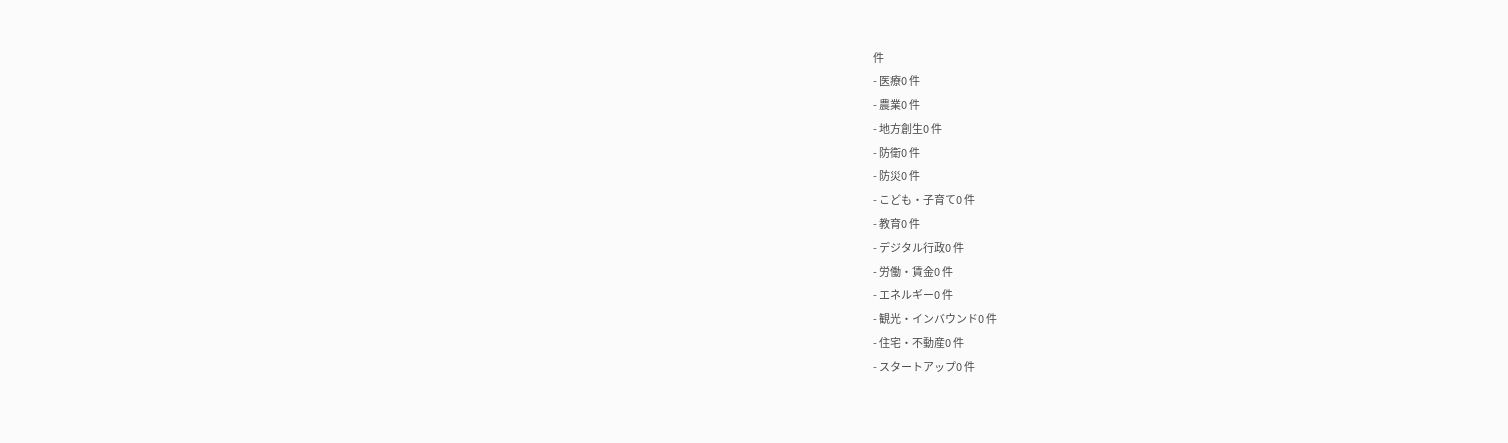件
- 医療0 件
- 農業0 件
- 地方創生0 件
- 防衛0 件
- 防災0 件
- こども・子育て0 件
- 教育0 件
- デジタル行政0 件
- 労働・賃金0 件
- エネルギー0 件
- 観光・インバウンド0 件
- 住宅・不動産0 件
- スタートアップ0 件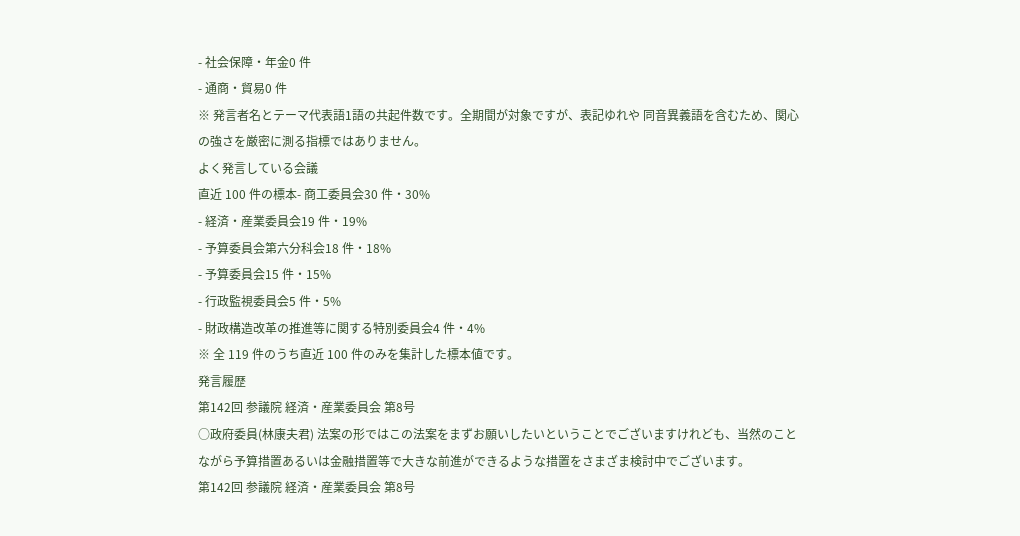- 社会保障・年金0 件
- 通商・貿易0 件
※ 発言者名とテーマ代表語1語の共起件数です。全期間が対象ですが、表記ゆれや 同音異義語を含むため、関心の強さを厳密に測る指標ではありません。
よく発言している会議
直近 100 件の標本- 商工委員会30 件・30%
- 経済・産業委員会19 件・19%
- 予算委員会第六分科会18 件・18%
- 予算委員会15 件・15%
- 行政監視委員会5 件・5%
- 財政構造改革の推進等に関する特別委員会4 件・4%
※ 全 119 件のうち直近 100 件のみを集計した標本値です。
発言履歴
第142回 参議院 経済・産業委員会 第8号
○政府委員(林康夫君) 法案の形ではこの法案をまずお願いしたいということでございますけれども、当然のことながら予算措置あるいは金融措置等で大きな前進ができるような措置をさまざま検討中でございます。
第142回 参議院 経済・産業委員会 第8号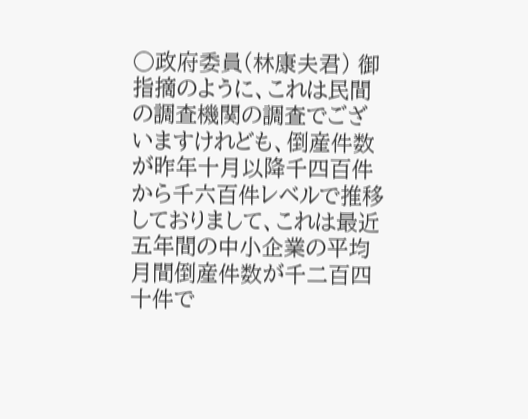○政府委員(林康夫君) 御指摘のように、これは民間の調査機関の調査でございますけれども、倒産件数が昨年十月以降千四百件から千六百件レベルで推移しておりまして、これは最近五年間の中小企業の平均月間倒産件数が千二百四十件で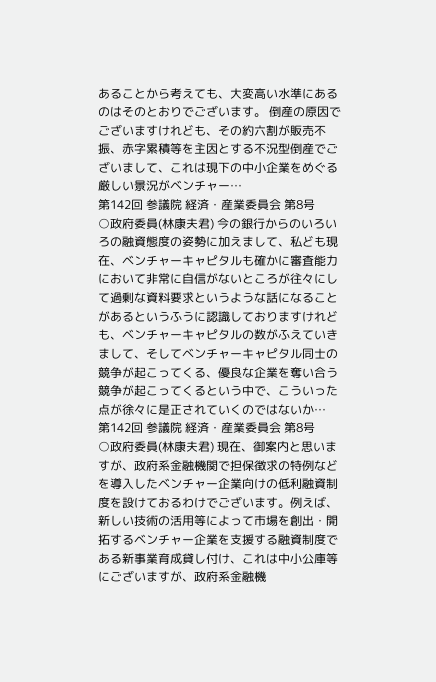あることから考えても、大変高い水準にあるのはそのとおりでございます。 倒産の原因でございますけれども、その約六割が販売不振、赤字累積等を主因とする不況型倒産でございまして、これは現下の中小企業をめぐる厳しい景況がベンチャー…
第142回 参議院 経済・産業委員会 第8号
○政府委員(林康夫君) 今の銀行からのいろいろの融資態度の姿勢に加えまして、私ども現在、ベンチャーキャピタルも確かに審査能力において非常に自信がないところが往々にして過剰な資料要求というような話になることがあるというふうに認識しておりますけれども、ベンチャーキャピタルの数がふえていきまして、そしてベンチャーキャピタル同士の競争が起こってくる、優良な企業を奪い合う競争が起こってくるという中で、こういった点が徐々に是正されていくのではないか…
第142回 参議院 経済・産業委員会 第8号
○政府委員(林康夫君) 現在、御案内と思いますが、政府系金融機関で担保徴求の特例などを導入したベンチャー企業向けの低利融資制度を設けておるわけでございます。例えば、新しい技術の活用等によって市場を創出・開拓するベンチャー企業を支援する融資制度である新事業育成貸し付け、これは中小公庫等にございますが、政府系金融機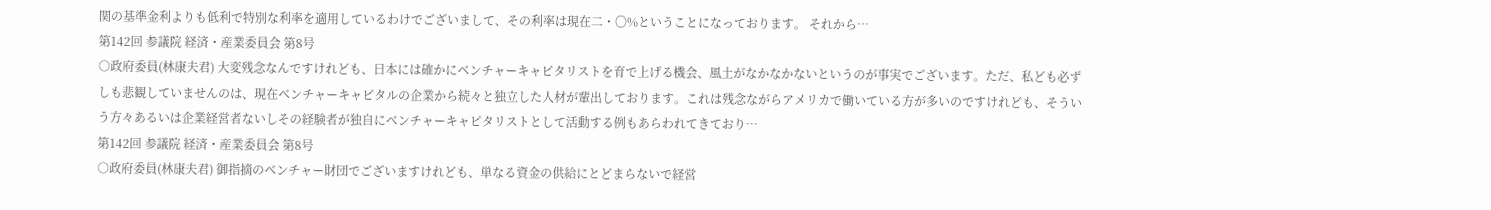関の基準金利よりも低利で特別な利率を適用しているわけでございまして、その利率は現在二・〇%ということになっております。 それから…
第142回 参議院 経済・産業委員会 第8号
○政府委員(林康夫君) 大変残念なんですけれども、日本には確かにベンチャーキャピタリストを育で上げる機会、風土がなかなかないというのが事実でございます。ただ、私ども必ずしも悲観していませんのは、現在ベンチャーキャピタルの企業から続々と独立した人材が輩出しております。これは残念ながらアメリカで働いている方が多いのですけれども、そういう方々あるいは企業経営者ないしその経験者が独自にベンチャーキャピタリストとして活動する例もあらわれてきており…
第142回 参議院 経済・産業委員会 第8号
○政府委員(林康夫君) 御指摘のベンチャー財団でございますけれども、単なる資金の供給にとどまらないで経営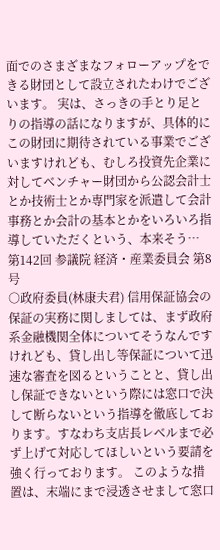面でのさまざまなフォローアップをできる財団として設立されたわけでございます。 実は、さっきの手とり足とりの指導の話になりますが、具体的にこの財団に期待されている事業でございますけれども、むしろ投資先企業に対してベンチャー財団から公認会計士とか技術士とか専門家を派遣して会計事務とか会計の基本とかをいろいろ指導していただくという、本来そう…
第142回 参議院 経済・産業委員会 第8号
○政府委員(林康夫君) 信用保証協会の保証の実務に関しましては、まず政府系金融機関全体についてそうなんですけれども、貸し出し等保証について迅速な審査を図るということと、貸し出し保証できないという際には窓口で決して断らないという指導を徹底しております。すなわち支店長レベルまで必ず上げて対応してほしいという要請を強く行っております。 このような措置は、末端にまで浸透させまして窓口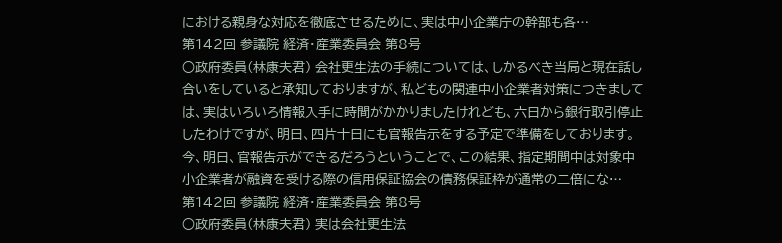における親身な対応を徹底させるために、実は中小企業庁の幹部も各…
第142回 参議院 経済・産業委員会 第8号
○政府委員(林康夫君) 会社更生法の手続については、しかるべき当局と現在話し合いをしていると承知しておりますが、私どもの関連中小企業者対策につきましては、実はいろいろ情報入手に時間がかかりましたけれども、六日から銀行取引停止したわけですが、明日、四片十日にも官報告示をする予定で準備をしております。 今、明日、官報告示ができるだろうということで、この結果、指定期間中は対象中小企業者が融資を受ける際の信用保証協会の債務保証枠が通常の二倍にな…
第142回 参議院 経済・産業委員会 第8号
○政府委員(林康夫君) 実は会社更生法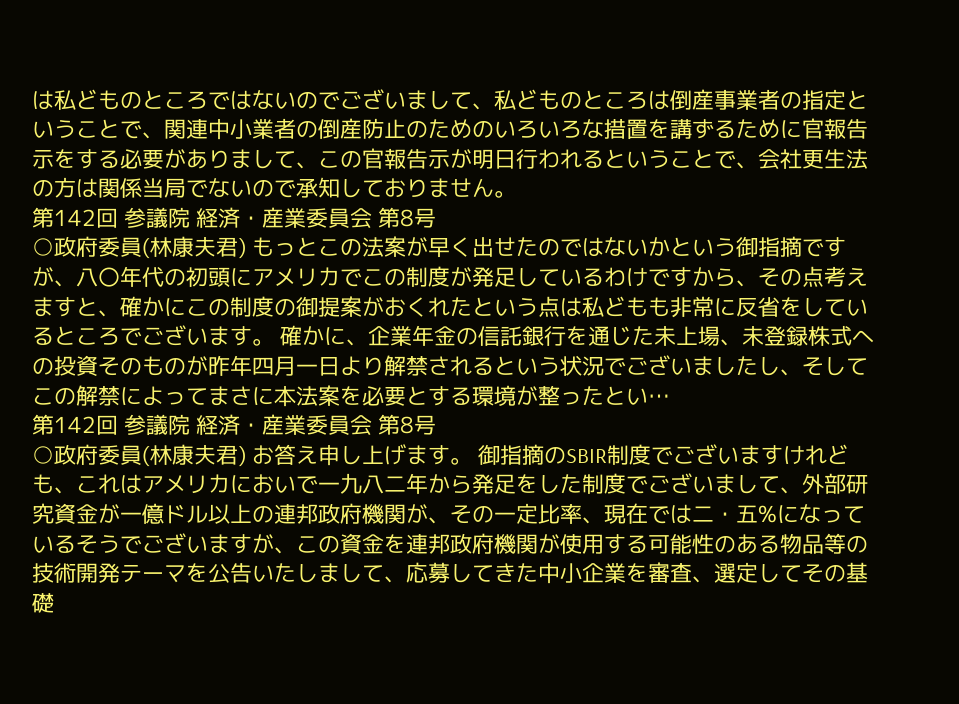は私どものところではないのでございまして、私どものところは倒産事業者の指定ということで、関連中小業者の倒産防止のためのいろいろな措置を講ずるために官報告示をする必要がありまして、この官報告示が明日行われるということで、会社更生法の方は関係当局でないので承知しておりません。
第142回 参議院 経済・産業委員会 第8号
○政府委員(林康夫君) もっとこの法案が早く出せたのではないかという御指摘ですが、八〇年代の初頭にアメリカでこの制度が発足しているわけですから、その点考えますと、確かにこの制度の御提案がおくれたという点は私どもも非常に反省をしているところでございます。 確かに、企業年金の信託銀行を通じた未上場、未登録株式への投資そのものが昨年四月一日より解禁されるという状況でございましたし、そしてこの解禁によってまさに本法案を必要とする環境が整ったとい…
第142回 参議院 経済・産業委員会 第8号
○政府委員(林康夫君) お答え申し上げます。 御指摘のSBIR制度でございますけれども、これはアメリカにおいで一九八二年から発足をした制度でございまして、外部研究資金が一億ドル以上の連邦政府機関が、その一定比率、現在では二・五%になっているそうでございますが、この資金を連邦政府機関が使用する可能性のある物品等の技術開発テーマを公告いたしまして、応募してきた中小企業を審査、選定してその基礎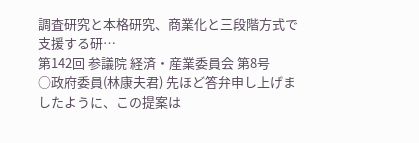調査研究と本格研究、商業化と三段階方式で支援する研…
第142回 参議院 経済・産業委員会 第8号
○政府委員(林康夫君) 先ほど答弁申し上げましたように、この提案は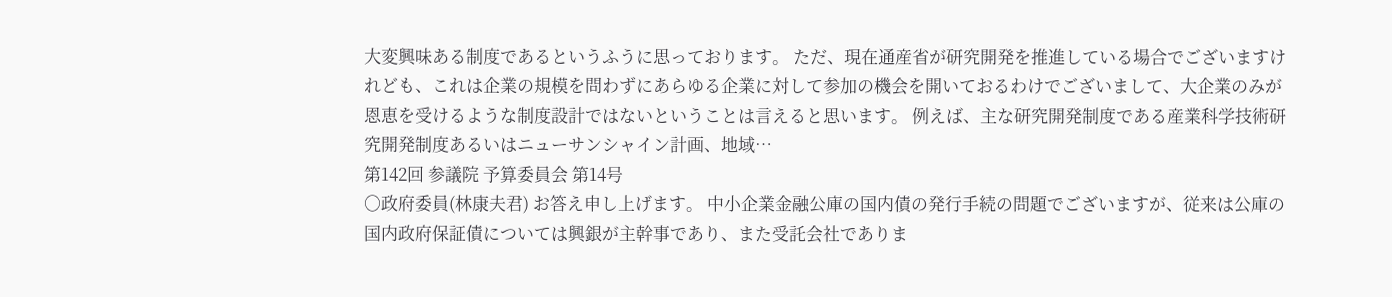大変興味ある制度であるというふうに思っております。 ただ、現在通産省が研究開発を推進している場合でございますけれども、これは企業の規模を問わずにあらゆる企業に対して参加の機会を開いておるわけでございまして、大企業のみが恩恵を受けるような制度設計ではないということは言えると思います。 例えば、主な研究開発制度である産業科学技術研究開発制度あるいはニューサンシャイン計画、地域…
第142回 参議院 予算委員会 第14号
○政府委員(林康夫君) お答え申し上げます。 中小企業金融公庫の国内債の発行手続の問題でございますが、従来は公庫の国内政府保証債については興銀が主幹事であり、また受託会社でありま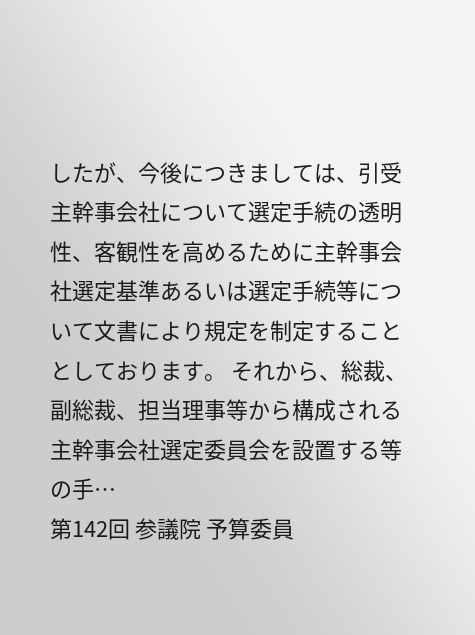したが、今後につきましては、引受主幹事会社について選定手続の透明性、客観性を高めるために主幹事会社選定基準あるいは選定手続等について文書により規定を制定することとしております。 それから、総裁、副総裁、担当理事等から構成される主幹事会社選定委員会を設置する等の手…
第142回 参議院 予算委員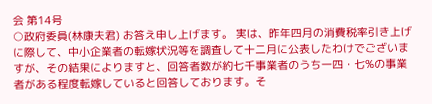会 第14号
○政府委員(林康夫君) お答え申し上げます。 実は、昨年四月の消費税率引き上げに際して、中小企業者の転嫁状況等を調査して十二月に公表したわけでございますが、その結果によりますと、回答者数が約七千事業者のうち一四・七%の事業者がある程度転嫁していると回答しております。そ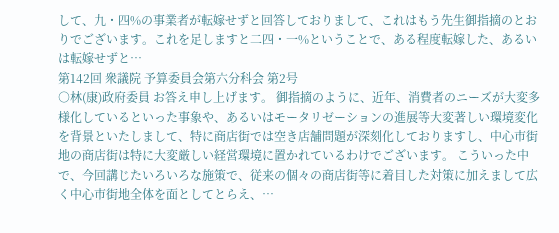して、九・四%の事業者が転嫁せずと回答しておりまして、これはもう先生御指摘のとおりでございます。これを足しますと二四・一%ということで、ある程度転嫁した、あるいは転嫁せずと…
第142回 衆議院 予算委員会第六分科会 第2号
○林(康)政府委員 お答え申し上げます。 御指摘のように、近年、消費者のニーズが大変多様化しているといった事象や、あるいはモータリゼーションの進展等大変著しい環境変化を背景といたしまして、特に商店街では空き店舗問題が深刻化しておりますし、中心市街地の商店街は特に大変厳しい経営環境に置かれているわけでございます。 こういった中で、今回講じたいろいろな施策で、従来の個々の商店街等に着目した対策に加えまして広く中心市街地全体を面としてとらえ、…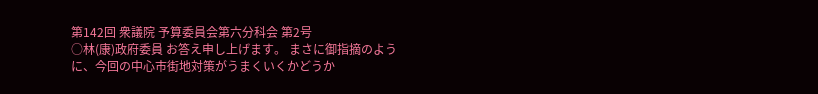第142回 衆議院 予算委員会第六分科会 第2号
○林(康)政府委員 お答え申し上げます。 まさに御指摘のように、今回の中心市街地対策がうまくいくかどうか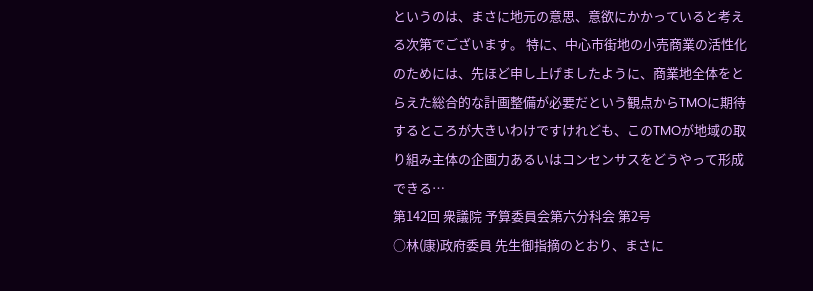というのは、まさに地元の意思、意欲にかかっていると考える次第でございます。 特に、中心市街地の小売商業の活性化のためには、先ほど申し上げましたように、商業地全体をとらえた総合的な計画整備が必要だという観点からTMOに期待するところが大きいわけですけれども、このTMOが地域の取り組み主体の企画力あるいはコンセンサスをどうやって形成できる…
第142回 衆議院 予算委員会第六分科会 第2号
○林(康)政府委員 先生御指摘のとおり、まさに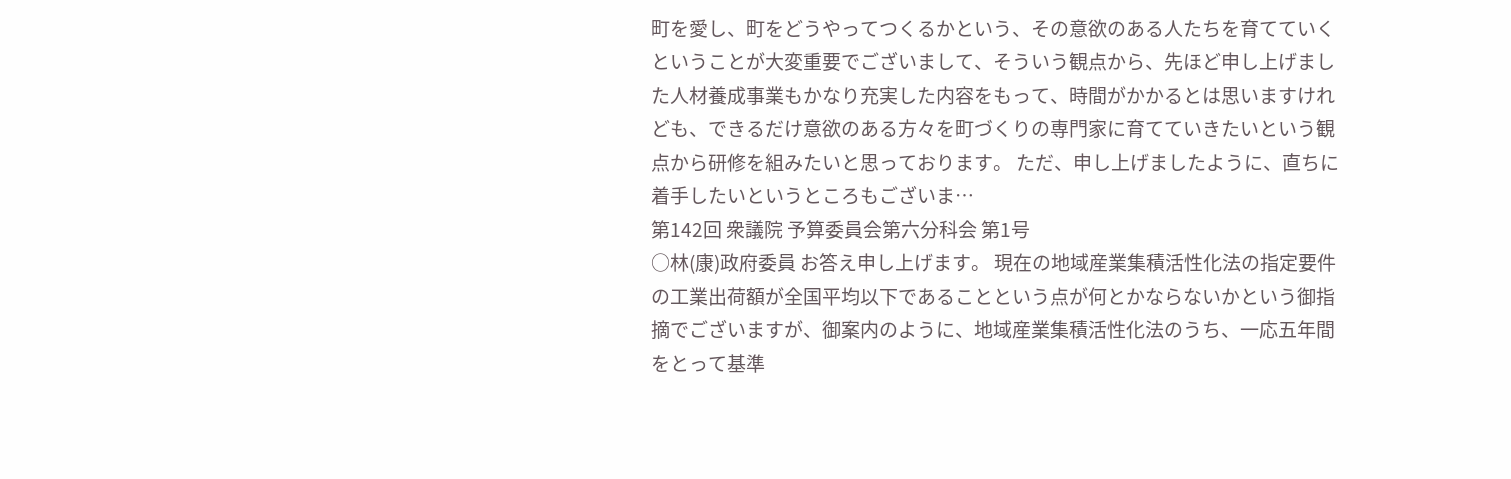町を愛し、町をどうやってつくるかという、その意欲のある人たちを育てていくということが大変重要でございまして、そういう観点から、先ほど申し上げました人材養成事業もかなり充実した内容をもって、時間がかかるとは思いますけれども、できるだけ意欲のある方々を町づくりの専門家に育てていきたいという観点から研修を組みたいと思っております。 ただ、申し上げましたように、直ちに着手したいというところもございま…
第142回 衆議院 予算委員会第六分科会 第1号
○林(康)政府委員 お答え申し上げます。 現在の地域産業集積活性化法の指定要件の工業出荷額が全国平均以下であることという点が何とかならないかという御指摘でございますが、御案内のように、地域産業集積活性化法のうち、一応五年間をとって基準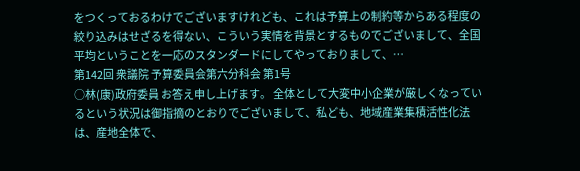をつくっておるわけでございますけれども、これは予算上の制約等からある程度の絞り込みはせざるを得ない、こういう実情を背景とするものでございまして、全国平均ということを一応のスタンダードにしてやっておりまして、…
第142回 衆議院 予算委員会第六分科会 第1号
○林(康)政府委員 お答え申し上げます。 全体として大変中小企業が厳しくなっているという状況は御指摘のとおりでございまして、私ども、地域産業集積活性化法は、産地全体で、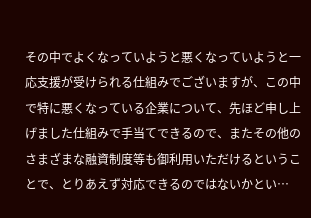その中でよくなっていようと悪くなっていようと一応支援が受けられる仕組みでございますが、この中で特に悪くなっている企業について、先ほど申し上げました仕組みで手当てできるので、またその他のさまざまな融資制度等も御利用いただけるということで、とりあえず対応できるのではないかとい…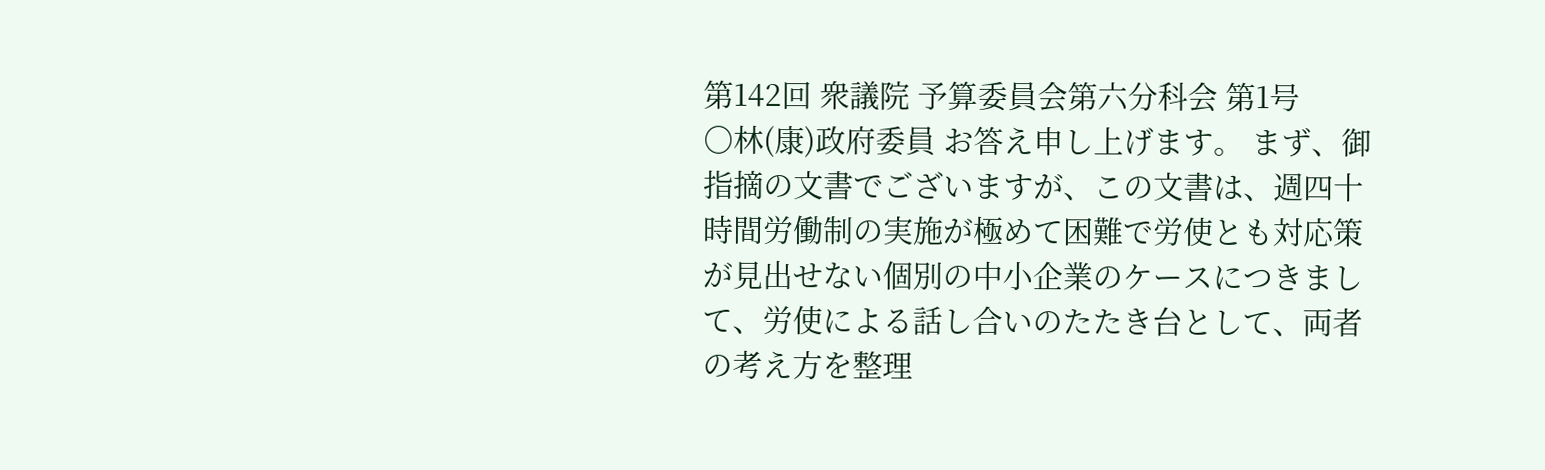第142回 衆議院 予算委員会第六分科会 第1号
○林(康)政府委員 お答え申し上げます。 まず、御指摘の文書でございますが、この文書は、週四十時間労働制の実施が極めて困難で労使とも対応策が見出せない個別の中小企業のケースにつきまして、労使による話し合いのたたき台として、両者の考え方を整理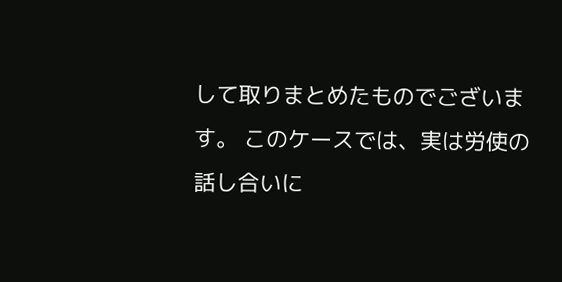して取りまとめたものでございます。 このケースでは、実は労使の話し合いに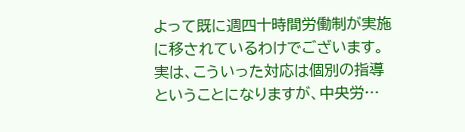よって既に週四十時間労働制が実施に移されているわけでございます。 実は、こういった対応は個別の指導ということになりますが、中央労…